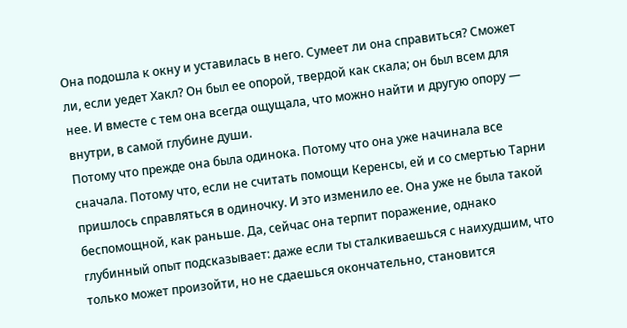Она подошла к окну и уставилась в него. Сумеет ли она справиться? Сможет ли, если уедет Хакл? Он был ее опорой, твердой как скала; он был всем для нее. И вместе с тем она всегда ощущала, что можно найти и другую опору — внутри, в самой глубине души.
Потому что прежде она была одинока. Потому что она уже начинала все сначала. Потому что, если не считать помощи Керенсы, ей и со смертью Тарни пришлось справляться в одиночку. И это изменило ее. Она уже не была такой беспомощной, как раньше. Да, сейчас она терпит поражение, однако глубинный опыт подсказывает: даже если ты сталкиваешься с наихудшим, что только может произойти, но не сдаешься окончательно, становится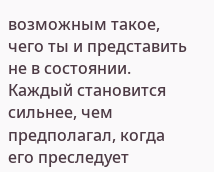возможным такое, чего ты и представить не в состоянии. Каждый становится сильнее, чем предполагал, когда его преследует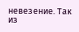невезение. Так из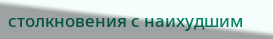столкновения с наихудшим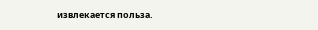извлекается польза.